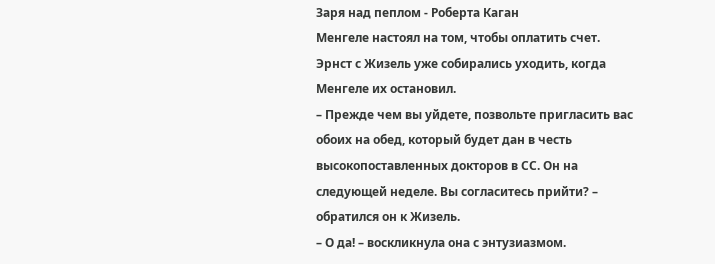Заря над пеплом - Роберта Каган
Менгеле настоял на том, чтобы оплатить счет.
Эрнст с Жизель уже собирались уходить, когда Менгеле их остановил.
– Прежде чем вы уйдете, позвольте пригласить вас обоих на обед, который будет дан в честь высокопоставленных докторов в СС. Он на следующей неделе. Вы согласитесь прийти? – обратился он к Жизель.
– О да! – воскликнула она с энтузиазмом.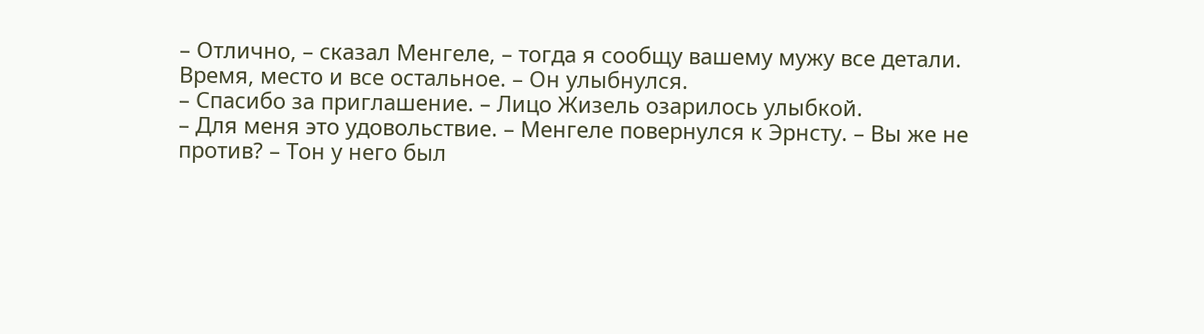– Отлично, – сказал Менгеле, – тогда я сообщу вашему мужу все детали. Время, место и все остальное. – Он улыбнулся.
– Спасибо за приглашение. – Лицо Жизель озарилось улыбкой.
– Для меня это удовольствие. – Менгеле повернулся к Эрнсту. – Вы же не против? – Тон у него был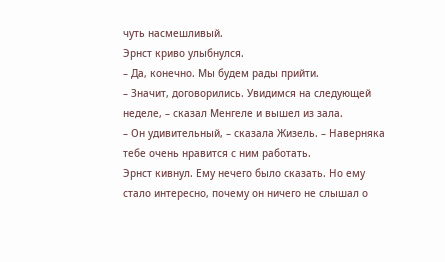чуть насмешливый.
Эрнст криво улыбнулся.
– Да, конечно. Мы будем рады прийти.
– Значит, договорились. Увидимся на следующей неделе, – сказал Менгеле и вышел из зала.
– Он удивительный, – сказала Жизель. – Наверняка тебе очень нравится с ним работать.
Эрнст кивнул. Ему нечего было сказать. Но ему стало интересно, почему он ничего не слышал о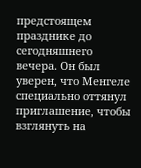предстоящем празднике до сегодняшнего вечера. Он был уверен, что Менгеле специально оттянул приглашение, чтобы взглянуть на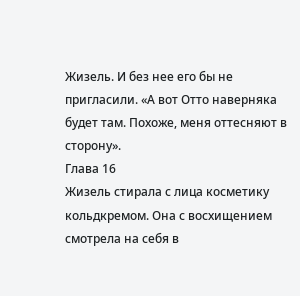Жизель. И без нее его бы не пригласили. «А вот Отто наверняка будет там. Похоже, меня оттесняют в сторону».
Глава 16
Жизель стирала с лица косметику кольдкремом. Она с восхищением смотрела на себя в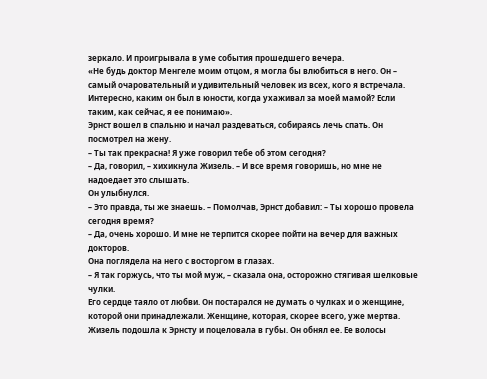зеркало. И проигрывала в уме события прошедшего вечера.
«Не будь доктор Менгеле моим отцом, я могла бы влюбиться в него. Он – самый очаровательный и удивительный человек из всех, кого я встречала. Интересно, каким он был в юности, когда ухаживал за моей мамой? Если таким, как сейчас, я ее понимаю».
Эрнст вошел в спальню и начал раздеваться, собираясь лечь спать. Он посмотрел на жену.
– Ты так прекрасна! Я уже говорил тебе об этом сегодня?
– Да, говорил, – хихикнула Жизель. – И все время говоришь, но мне не надоедает это слышать.
Он улыбнулся.
– Это правда, ты же знаешь. – Помолчав, Эрнст добавил: – Ты хорошо провела сегодня время?
– Да, очень хорошо. И мне не терпится скорее пойти на вечер для важных докторов.
Она поглядела на него с восторгом в глазах.
– Я так горжусь, что ты мой муж, – сказала она, осторожно стягивая шелковые чулки.
Его сердце таяло от любви. Он постарался не думать о чулках и о женщине, которой они принадлежали. Женщине, которая, скорее всего, уже мертва.
Жизель подошла к Эрнсту и поцеловала в губы. Он обнял ее. Ее волосы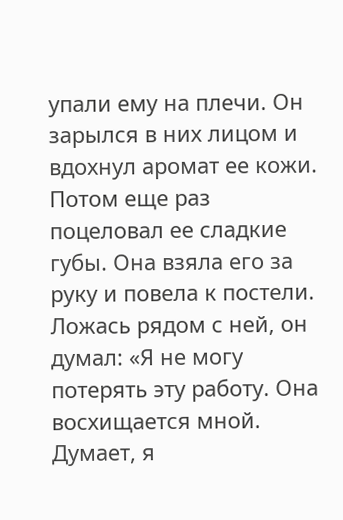упали ему на плечи. Он зарылся в них лицом и вдохнул аромат ее кожи. Потом еще раз поцеловал ее сладкие губы. Она взяла его за руку и повела к постели. Ложась рядом с ней, он думал: «Я не могу потерять эту работу. Она восхищается мной. Думает, я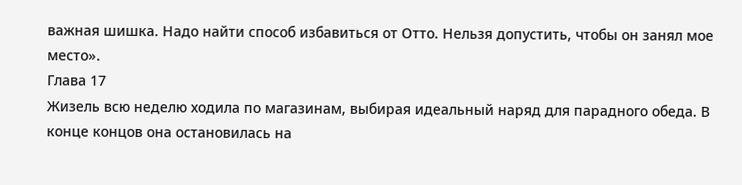важная шишка. Надо найти способ избавиться от Отто. Нельзя допустить, чтобы он занял мое место».
Глава 17
Жизель всю неделю ходила по магазинам, выбирая идеальный наряд для парадного обеда. В конце концов она остановилась на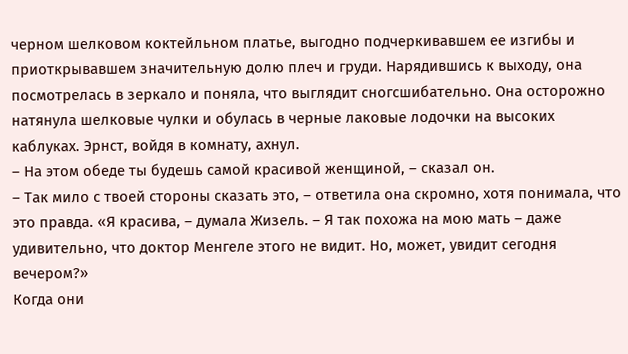черном шелковом коктейльном платье, выгодно подчеркивавшем ее изгибы и приоткрывавшем значительную долю плеч и груди. Нарядившись к выходу, она посмотрелась в зеркало и поняла, что выглядит сногсшибательно. Она осторожно натянула шелковые чулки и обулась в черные лаковые лодочки на высоких каблуках. Эрнст, войдя в комнату, ахнул.
– На этом обеде ты будешь самой красивой женщиной, – сказал он.
– Так мило с твоей стороны сказать это, – ответила она скромно, хотя понимала, что это правда. «Я красива, – думала Жизель. – Я так похожа на мою мать – даже удивительно, что доктор Менгеле этого не видит. Но, может, увидит сегодня вечером?»
Когда они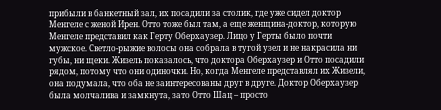прибыли в банкетный зал, их посадили за столик, где уже сидел доктор Менгеле с женой Ирен. Отто тоже был там, а еще женщина-доктор, которую Менгеле представил как Герту Оберхаузер. Лицо у Герты было почти мужское. Светло-рыжие волосы она собрала в тугой узел и не накрасила ни губы, ни щеки. Жизель показалось, что доктора Оберхаузер и Отто посадили рядом, потому что они одиночки. Но, когда Менгеле представлял их Жизели, она подумала, что оба не заинтересованы друг в друге. Доктор Оберхаузер была молчалива и замкнута, зато Отто Шац – просто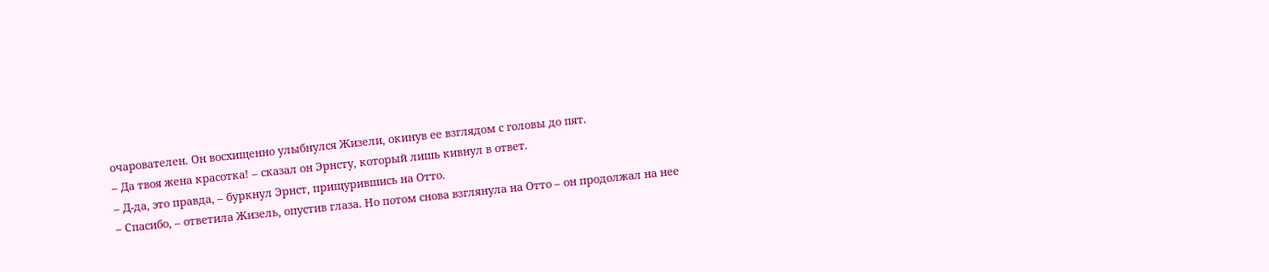очарователен. Он восхищенно улыбнулся Жизели, окинув ее взглядом с головы до пят.
– Да твоя жена красотка! – сказал он Эрнсту, который лишь кивнул в ответ.
– Д-да, это правда, – буркнул Эрнст, прищурившись на Отто.
– Спасибо, – ответила Жизель, опустив глаза. Но потом снова взглянула на Отто – он продолжал на нее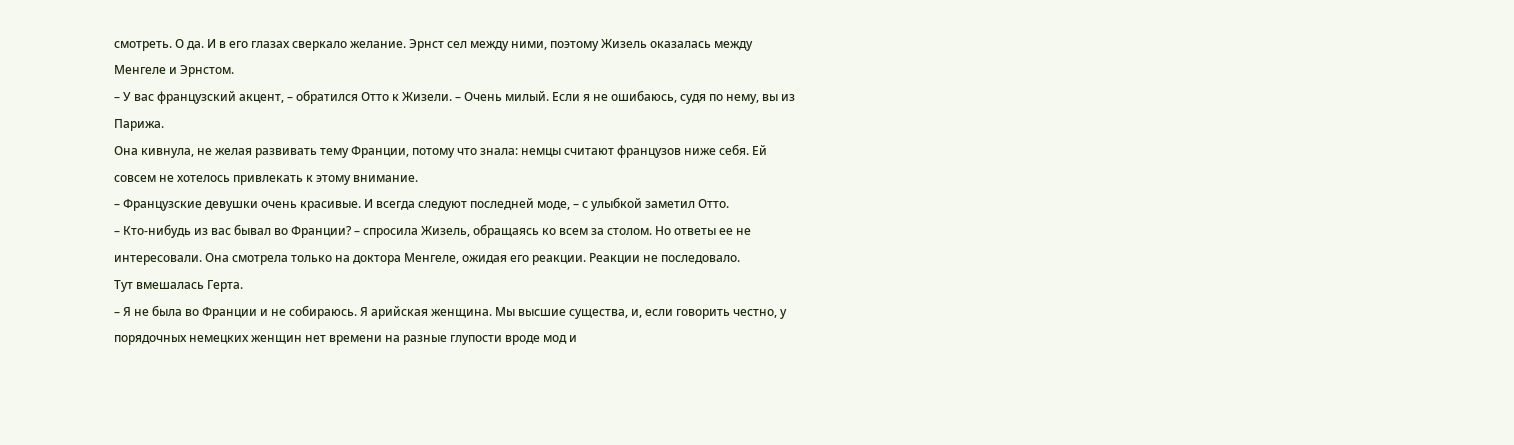смотреть. О да. И в его глазах сверкало желание. Эрнст сел между ними, поэтому Жизель оказалась между Менгеле и Эрнстом.
– У вас французский акцент, – обратился Отто к Жизели. – Очень милый. Если я не ошибаюсь, судя по нему, вы из Парижа.
Она кивнула, не желая развивать тему Франции, потому что знала: немцы считают французов ниже себя. Ей совсем не хотелось привлекать к этому внимание.
– Французские девушки очень красивые. И всегда следуют последней моде, – с улыбкой заметил Отто.
– Кто-нибудь из вас бывал во Франции? – спросила Жизель, обращаясь ко всем за столом. Но ответы ее не интересовали. Она смотрела только на доктора Менгеле, ожидая его реакции. Реакции не последовало.
Тут вмешалась Герта.
– Я не была во Франции и не собираюсь. Я арийская женщина. Мы высшие существа, и, если говорить честно, у порядочных немецких женщин нет времени на разные глупости вроде мод и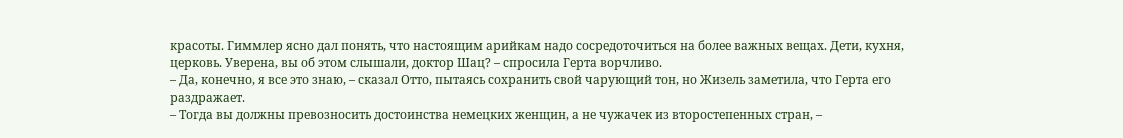красоты. Гиммлер ясно дал понять, что настоящим арийкам надо сосредоточиться на более важных вещах. Дети, кухня, церковь. Уверена, вы об этом слышали, доктор Шац? – спросила Герта ворчливо.
– Да, конечно, я все это знаю, – сказал Отто, пытаясь сохранить свой чарующий тон, но Жизель заметила, что Герта его раздражает.
– Тогда вы должны превозносить достоинства немецких женщин, а не чужачек из второстепенных стран, –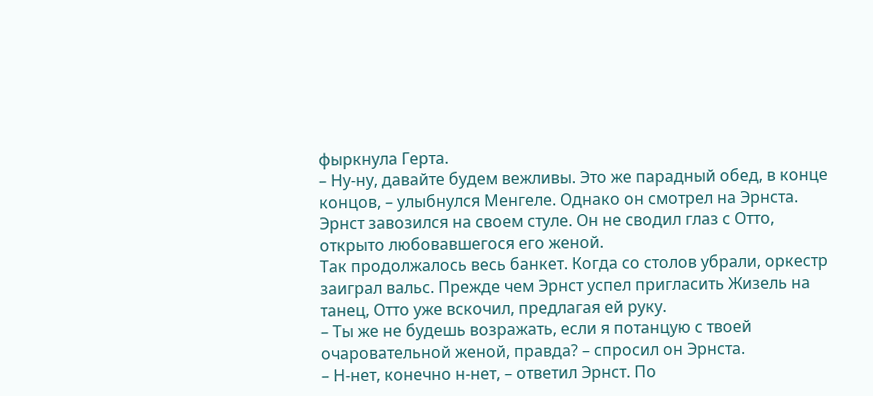фыркнула Герта.
– Ну-ну, давайте будем вежливы. Это же парадный обед, в конце концов, – улыбнулся Менгеле. Однако он смотрел на Эрнста. Эрнст завозился на своем стуле. Он не сводил глаз с Отто, открыто любовавшегося его женой.
Так продолжалось весь банкет. Когда со столов убрали, оркестр заиграл вальс. Прежде чем Эрнст успел пригласить Жизель на танец, Отто уже вскочил, предлагая ей руку.
– Ты же не будешь возражать, если я потанцую с твоей очаровательной женой, правда? – спросил он Эрнста.
– Н-нет, конечно н-нет, – ответил Эрнст. По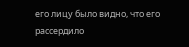его лицу было видно, что его рассердило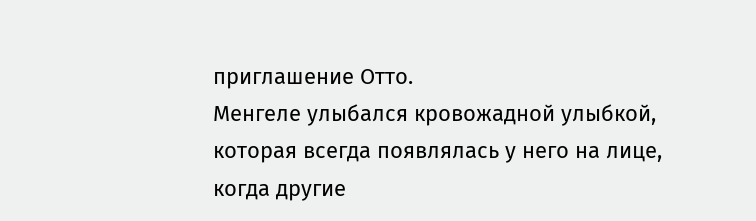приглашение Отто.
Менгеле улыбался кровожадной улыбкой, которая всегда появлялась у него на лице, когда другие